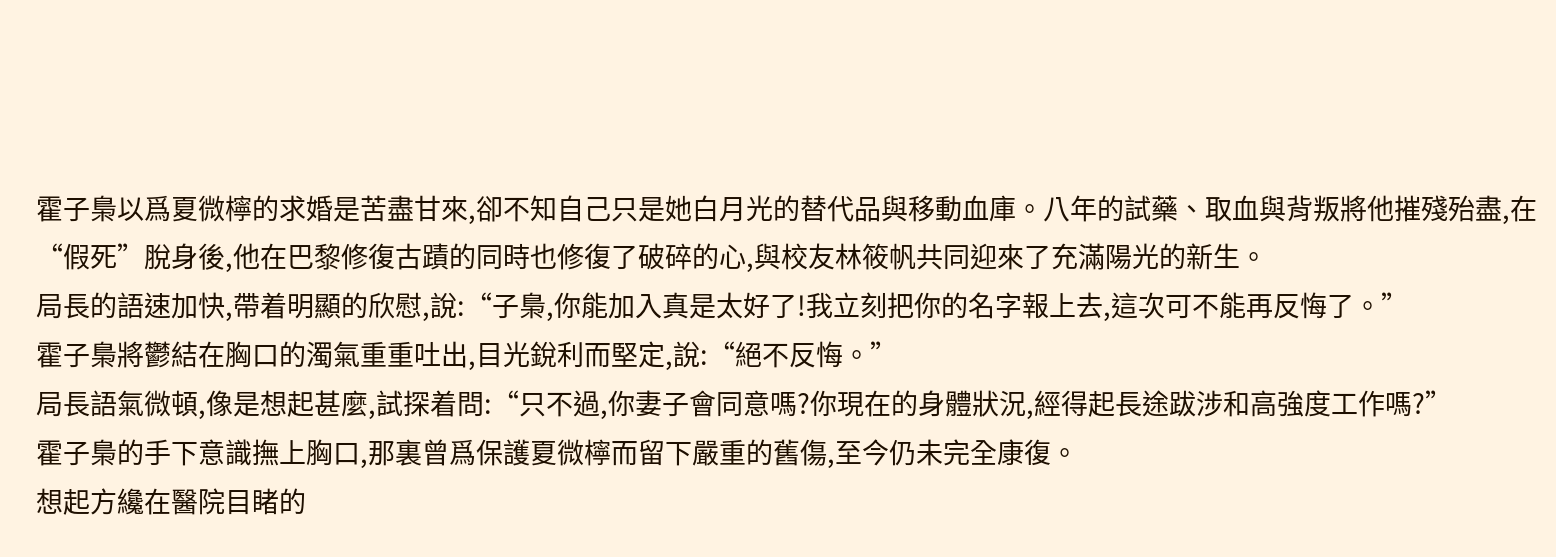霍子梟以爲夏微檸的求婚是苦盡甘來,卻不知自己只是她白月光的替代品與移動血庫。八年的試藥、取血與背叛將他摧殘殆盡,在“假死”脫身後,他在巴黎修復古蹟的同時也修復了破碎的心,與校友林筱帆共同迎來了充滿陽光的新生。
局長的語速加快,帶着明顯的欣慰,說:“子梟,你能加入真是太好了!我立刻把你的名字報上去,這次可不能再反悔了。”
霍子梟將鬱結在胸口的濁氣重重吐出,目光銳利而堅定,說:“絕不反悔。”
局長語氣微頓,像是想起甚麼,試探着問:“只不過,你妻子會同意嗎?你現在的身體狀況,經得起長途跋涉和高強度工作嗎?”
霍子梟的手下意識撫上胸口,那裏曾爲保護夏微檸而留下嚴重的舊傷,至今仍未完全康復。
想起方纔在醫院目睹的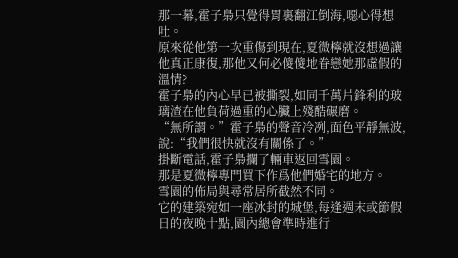那一幕,霍子梟只覺得胃裏翻江倒海,噁心得想吐。
原來從他第一次重傷到現在,夏微檸就沒想過讓他真正康復,那他又何必傻傻地眷戀她那虛假的溫情?
霍子梟的內心早已被撕裂,如同千萬片鋒利的玻璃渣在他負荷過重的心臟上殘酷碾磨。
“無所謂。”霍子梟的聲音冷冽,面色平靜無波,說:“我們很快就沒有關係了。”
掛斷電話,霍子梟攔了輛車返回雪園。
那是夏微檸專門買下作爲他們婚宅的地方。
雪園的佈局與尋常居所截然不同。
它的建築宛如一座冰封的城堡,每逢週末或節假日的夜晚十點,園內總會準時進行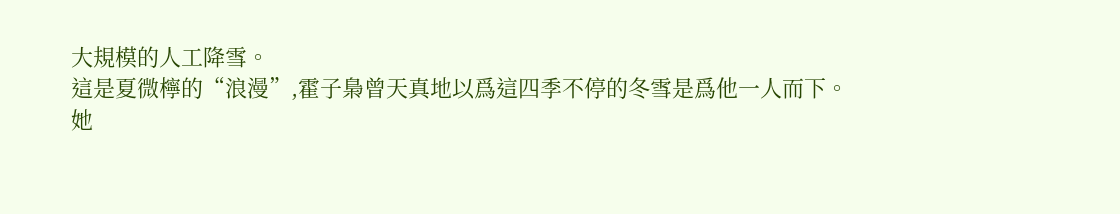大規模的人工降雪。
這是夏微檸的“浪漫”,霍子梟曾天真地以爲這四季不停的冬雪是爲他一人而下。
她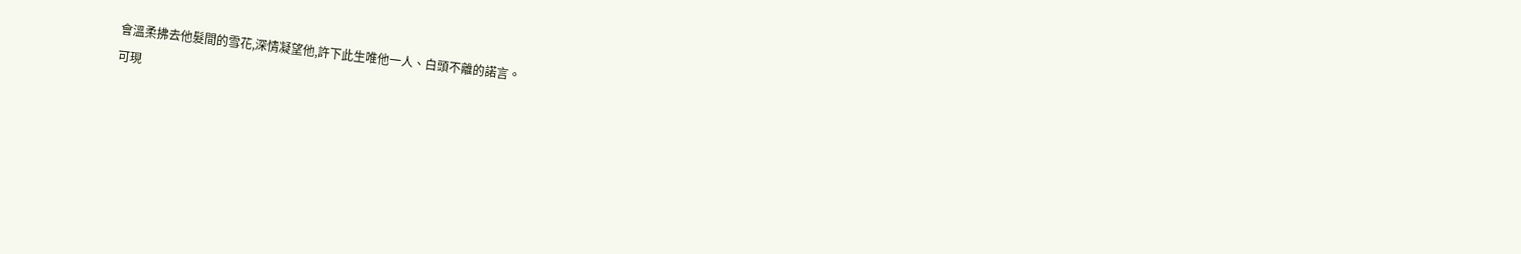會溫柔拂去他髮間的雪花,深情凝望他,許下此生唯他一人、白頭不離的諾言。
可現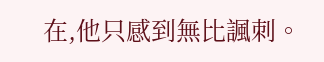在,他只感到無比諷刺。